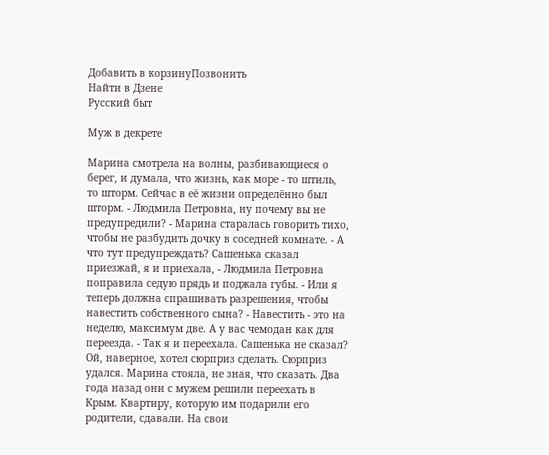Добавить в корзинуПозвонить
Найти в Дзене
Русский быт

Муж в декрете

Марина смотрела на волны, разбивающиеся о берег, и думала, что жизнь, как море - то штиль, то шторм. Сейчас в её жизни определённо был шторм. - Людмила Петровна, ну почему вы не предупредили? - Марина старалась говорить тихо, чтобы не разбудить дочку в соседней комнате. - А что тут предупреждать? Сашенька сказал приезжай, я и приехала, - Людмила Петровна поправила седую прядь и поджала губы. - Или я теперь должна спрашивать разрешения, чтобы навестить собственного сына? - Навестить - это на неделю, максимум две. А у вас чемодан как для переезда. - Так я и переехала. Сашенька не сказал? Ой, наверное, хотел сюрприз сделать. Сюрприз удался. Марина стояла, не зная, что сказать. Два года назад они с мужем решили переехать в Крым. Квартиру, которую им подарили его родители, сдавали. На свои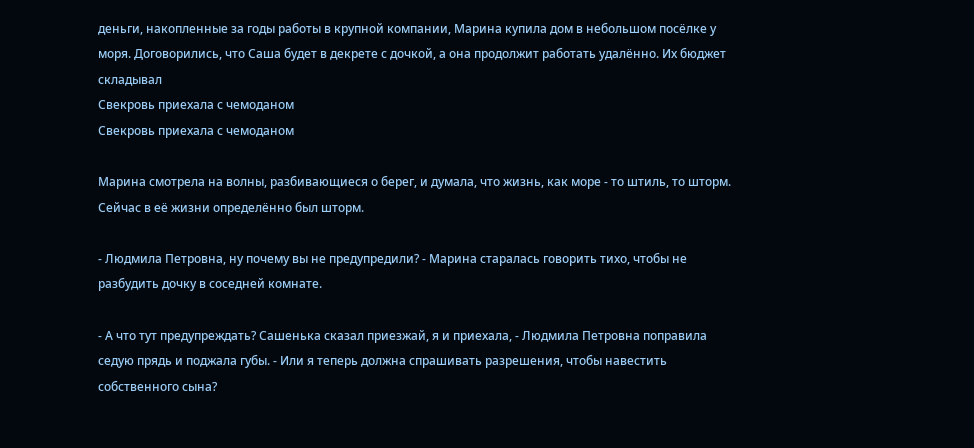деньги, накопленные за годы работы в крупной компании, Марина купила дом в небольшом посёлке у моря. Договорились, что Саша будет в декрете с дочкой, а она продолжит работать удалённо. Их бюджет складывал
Свекровь приехала с чемоданом
Свекровь приехала с чемоданом

Марина смотрела на волны, разбивающиеся о берег, и думала, что жизнь, как море - то штиль, то шторм. Сейчас в её жизни определённо был шторм.

- Людмила Петровна, ну почему вы не предупредили? - Марина старалась говорить тихо, чтобы не разбудить дочку в соседней комнате.

- А что тут предупреждать? Сашенька сказал приезжай, я и приехала, - Людмила Петровна поправила седую прядь и поджала губы. - Или я теперь должна спрашивать разрешения, чтобы навестить собственного сына?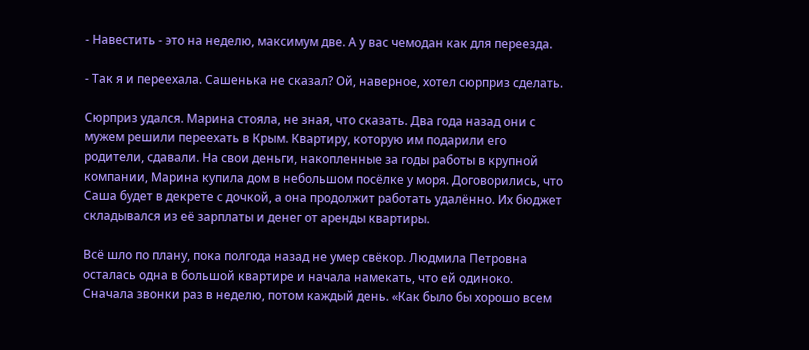- Навестить - это на неделю, максимум две. А у вас чемодан как для переезда.

- Так я и переехала. Сашенька не сказал? Ой, наверное, хотел сюрприз сделать.

Сюрприз удался. Марина стояла, не зная, что сказать. Два года назад они с мужем решили переехать в Крым. Квартиру, которую им подарили его родители, сдавали. На свои деньги, накопленные за годы работы в крупной компании, Марина купила дом в небольшом посёлке у моря. Договорились, что Саша будет в декрете с дочкой, а она продолжит работать удалённо. Их бюджет складывался из её зарплаты и денег от аренды квартиры.

Всё шло по плану, пока полгода назад не умер свёкор. Людмила Петровна осталась одна в большой квартире и начала намекать, что ей одиноко. Сначала звонки раз в неделю, потом каждый день. «Как было бы хорошо всем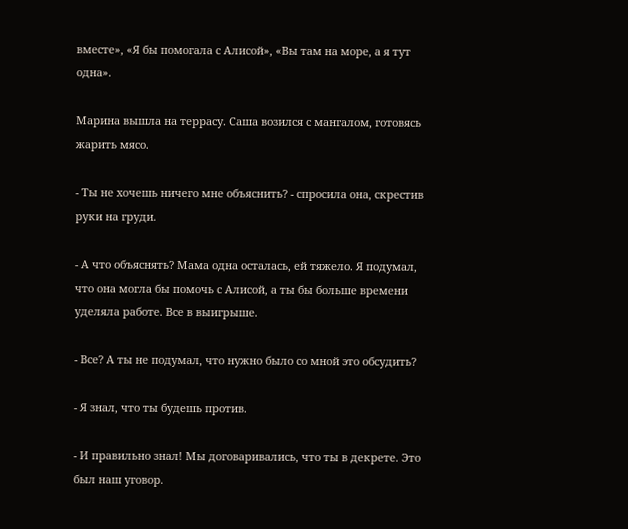вместе», «Я бы помогала с Алисой», «Вы там на море, а я тут одна».

Марина вышла на террасу. Саша возился с мангалом, готовясь жарить мясо.

- Ты не хочешь ничего мне объяснить? - спросила она, скрестив руки на груди.

- А что объяснять? Мама одна осталась, ей тяжело. Я подумал, что она могла бы помочь с Алисой, а ты бы больше времени уделяла работе. Все в выигрыше.

- Все? А ты не подумал, что нужно было со мной это обсудить?

- Я знал, что ты будешь против.

- И правильно знал! Мы договаривались, что ты в декрете. Это был наш уговор.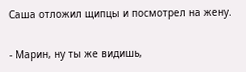Саша отложил щипцы и посмотрел на жену.

- Марин, ну ты же видишь,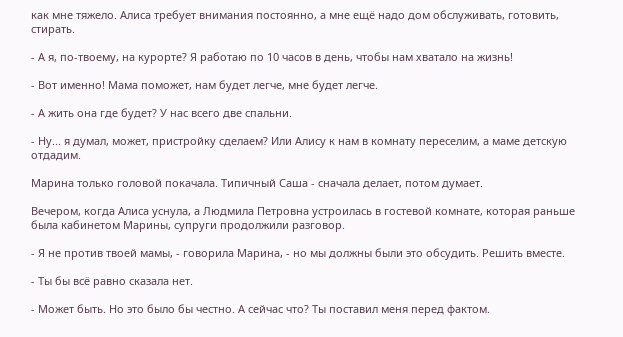как мне тяжело. Алиса требует внимания постоянно, а мне ещё надо дом обслуживать, готовить, стирать.

- А я, по-твоему, на курорте? Я работаю по 10 часов в день, чтобы нам хватало на жизнь!

- Вот именно! Мама поможет, нам будет легче, мне будет легче.

- А жить она где будет? У нас всего две спальни.

- Ну... я думал, может, пристройку сделаем? Или Алису к нам в комнату переселим, а маме детскую отдадим.

Марина только головой покачала. Типичный Саша - сначала делает, потом думает.

Вечером, когда Алиса уснула, а Людмила Петровна устроилась в гостевой комнате, которая раньше была кабинетом Марины, супруги продолжили разговор.

- Я не против твоей мамы, - говорила Марина, - но мы должны были это обсудить. Решить вместе.

- Ты бы всё равно сказала нет.

- Может быть. Но это было бы честно. А сейчас что? Ты поставил меня перед фактом.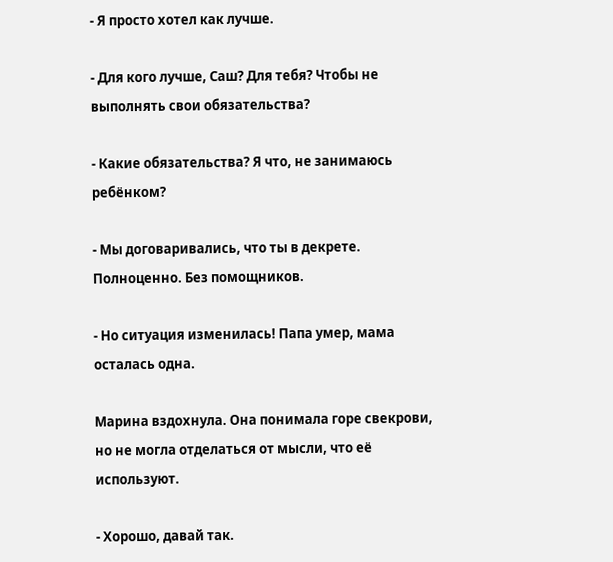- Я просто хотел как лучше.

- Для кого лучше, Саш? Для тебя? Чтобы не выполнять свои обязательства?

- Какие обязательства? Я что, не занимаюсь ребёнком?

- Мы договаривались, что ты в декрете. Полноценно. Без помощников.

- Но ситуация изменилась! Папа умер, мама осталась одна.

Марина вздохнула. Она понимала горе свекрови, но не могла отделаться от мысли, что её используют.

- Хорошо, давай так.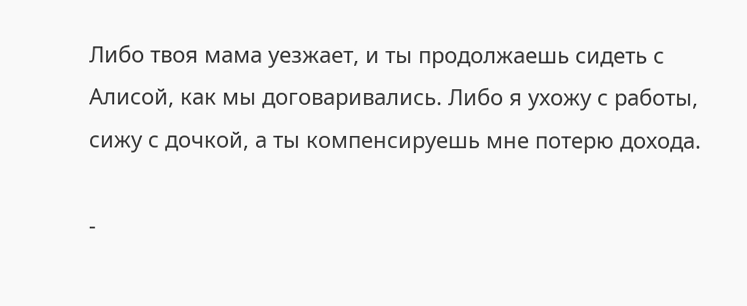Либо твоя мама уезжает, и ты продолжаешь сидеть с Алисой, как мы договаривались. Либо я ухожу с работы, сижу с дочкой, а ты компенсируешь мне потерю дохода.

-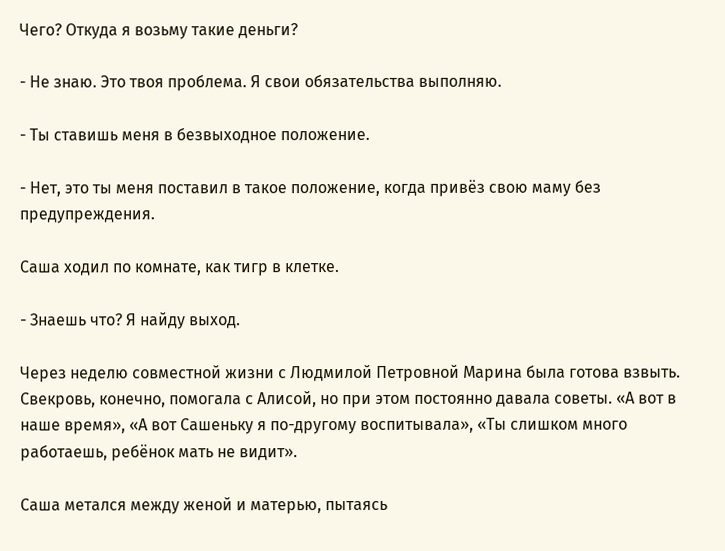Чего? Откуда я возьму такие деньги?

- Не знаю. Это твоя проблема. Я свои обязательства выполняю.

- Ты ставишь меня в безвыходное положение.

- Нет, это ты меня поставил в такое положение, когда привёз свою маму без предупреждения.

Саша ходил по комнате, как тигр в клетке.

- Знаешь что? Я найду выход.

Через неделю совместной жизни с Людмилой Петровной Марина была готова взвыть. Свекровь, конечно, помогала с Алисой, но при этом постоянно давала советы. «А вот в наше время», «А вот Сашеньку я по-другому воспитывала», «Ты слишком много работаешь, ребёнок мать не видит».

Саша метался между женой и матерью, пытаясь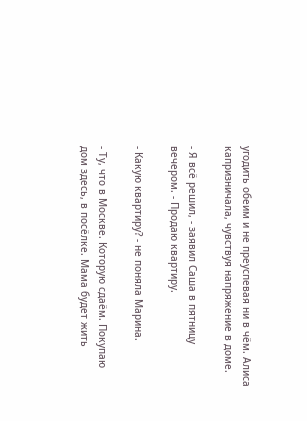угодить обеим и не преуспевая ни в чём. Алиса капризничала, чувствуя напряжение в доме.

- Я всё решил, - заявил Саша в пятницу вечером. - Продаю квартиру.

- Какую квартиру? - не поняла Марина.

- Ту, что в Москве. Которую сдаём. Покупаю дом здесь, в посёлке. Мама будет жить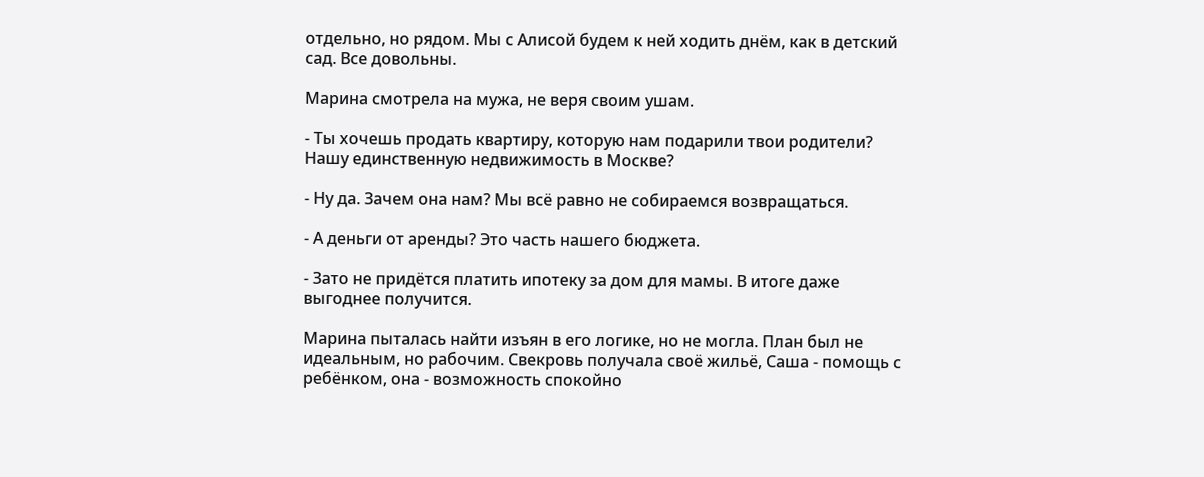отдельно, но рядом. Мы с Алисой будем к ней ходить днём, как в детский сад. Все довольны.

Марина смотрела на мужа, не веря своим ушам.

- Ты хочешь продать квартиру, которую нам подарили твои родители? Нашу единственную недвижимость в Москве?

- Ну да. Зачем она нам? Мы всё равно не собираемся возвращаться.

- А деньги от аренды? Это часть нашего бюджета.

- Зато не придётся платить ипотеку за дом для мамы. В итоге даже выгоднее получится.

Марина пыталась найти изъян в его логике, но не могла. План был не идеальным, но рабочим. Свекровь получала своё жильё, Саша - помощь с ребёнком, она - возможность спокойно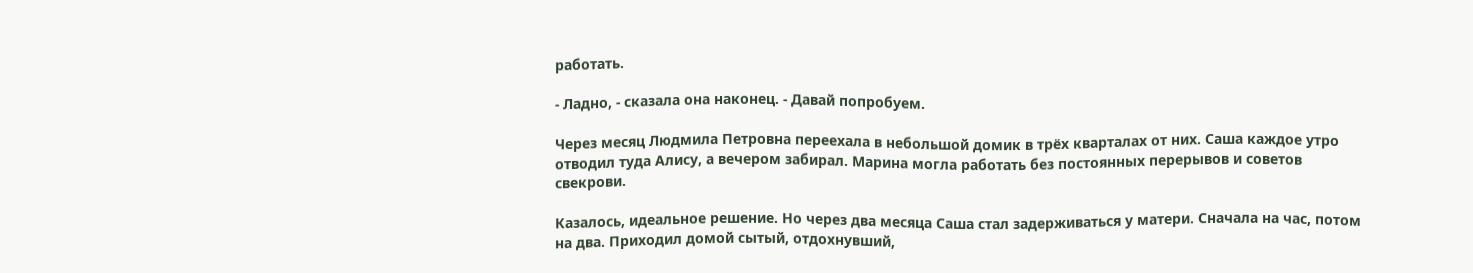работать.

- Ладно, - сказала она наконец. - Давай попробуем.

Через месяц Людмила Петровна переехала в небольшой домик в трёх кварталах от них. Саша каждое утро отводил туда Алису, а вечером забирал. Марина могла работать без постоянных перерывов и советов свекрови.

Казалось, идеальное решение. Но через два месяца Саша стал задерживаться у матери. Сначала на час, потом на два. Приходил домой сытый, отдохнувший,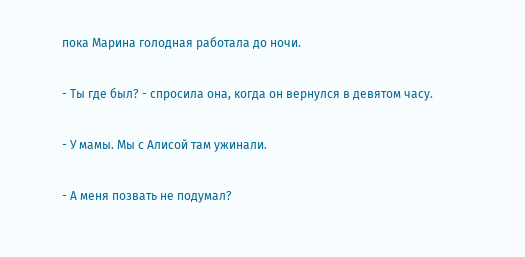пока Марина голодная работала до ночи.

- Ты где был? - спросила она, когда он вернулся в девятом часу.

- У мамы. Мы с Алисой там ужинали.

- А меня позвать не подумал?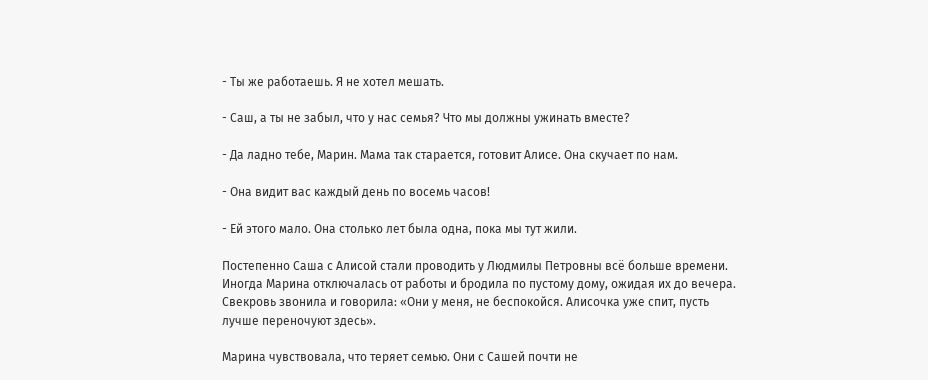- Ты же работаешь. Я не хотел мешать.

- Саш, а ты не забыл, что у нас семья? Что мы должны ужинать вместе?

- Да ладно тебе, Марин. Мама так старается, готовит Алисе. Она скучает по нам.

- Она видит вас каждый день по восемь часов!

- Ей этого мало. Она столько лет была одна, пока мы тут жили.

Постепенно Саша с Алисой стали проводить у Людмилы Петровны всё больше времени. Иногда Марина отключалась от работы и бродила по пустому дому, ожидая их до вечера. Свекровь звонила и говорила: «Они у меня, не беспокойся. Алисочка уже спит, пусть лучше переночуют здесь».

Марина чувствовала, что теряет семью. Они с Сашей почти не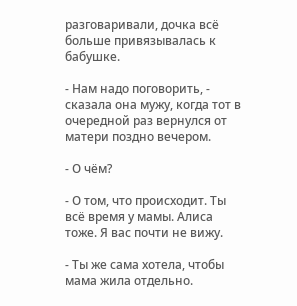разговаривали, дочка всё больше привязывалась к бабушке.

- Нам надо поговорить, - сказала она мужу, когда тот в очередной раз вернулся от матери поздно вечером.

- О чём?

- О том, что происходит. Ты всё время у мамы. Алиса тоже. Я вас почти не вижу.

- Ты же сама хотела, чтобы мама жила отдельно.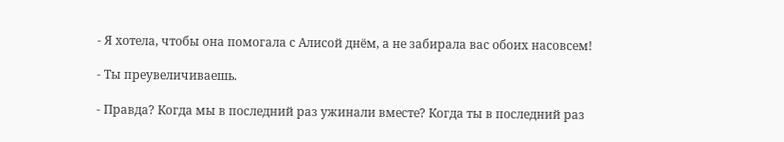- Я хотела, чтобы она помогала с Алисой днём, а не забирала вас обоих насовсем!

- Ты преувеличиваешь.

- Правда? Когда мы в последний раз ужинали вместе? Когда ты в последний раз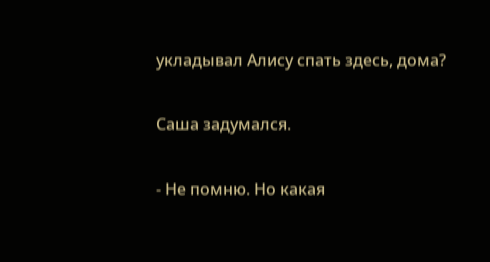укладывал Алису спать здесь, дома?

Саша задумался.

- Не помню. Но какая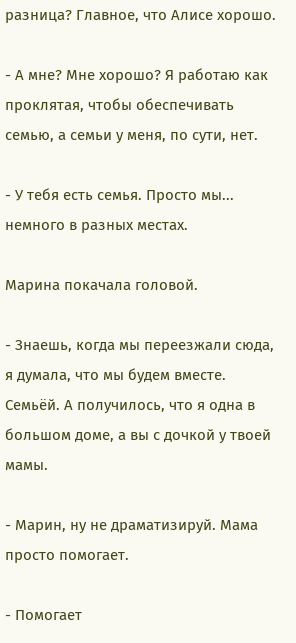разница? Главное, что Алисе хорошо.

- А мне? Мне хорошо? Я работаю как проклятая, чтобы обеспечивать семью, а семьи у меня, по сути, нет.

- У тебя есть семья. Просто мы... немного в разных местах.

Марина покачала головой.

- Знаешь, когда мы переезжали сюда, я думала, что мы будем вместе. Семьёй. А получилось, что я одна в большом доме, а вы с дочкой у твоей мамы.

- Марин, ну не драматизируй. Мама просто помогает.

- Помогает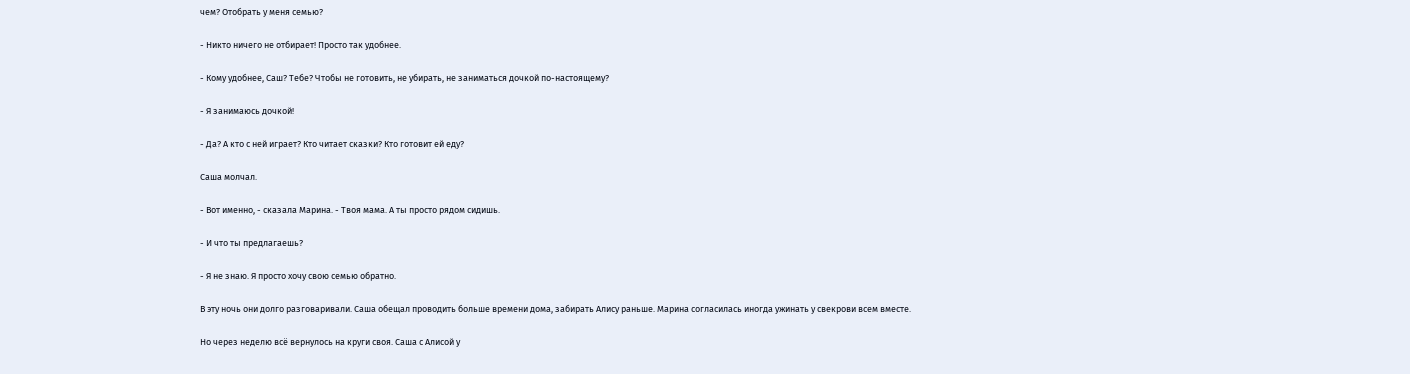чем? Отобрать у меня семью?

- Никто ничего не отбирает! Просто так удобнее.

- Кому удобнее, Саш? Тебе? Чтобы не готовить, не убирать, не заниматься дочкой по-настоящему?

- Я занимаюсь дочкой!

- Да? А кто с ней играет? Кто читает сказки? Кто готовит ей еду?

Саша молчал.

- Вот именно, - сказала Марина. - Твоя мама. А ты просто рядом сидишь.

- И что ты предлагаешь?

- Я не знаю. Я просто хочу свою семью обратно.

В эту ночь они долго разговаривали. Саша обещал проводить больше времени дома, забирать Алису раньше. Марина согласилась иногда ужинать у свекрови всем вместе.

Но через неделю всё вернулось на круги своя. Саша с Алисой у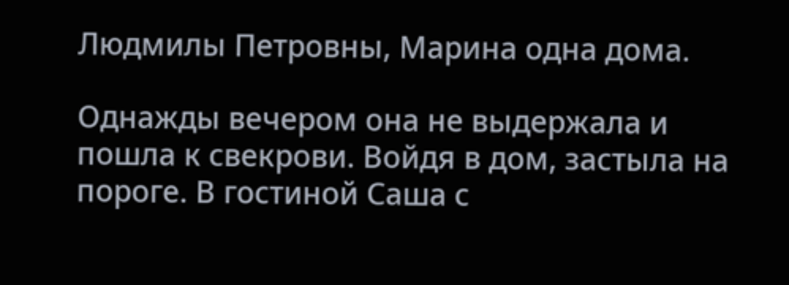Людмилы Петровны, Марина одна дома.

Однажды вечером она не выдержала и пошла к свекрови. Войдя в дом, застыла на пороге. В гостиной Саша с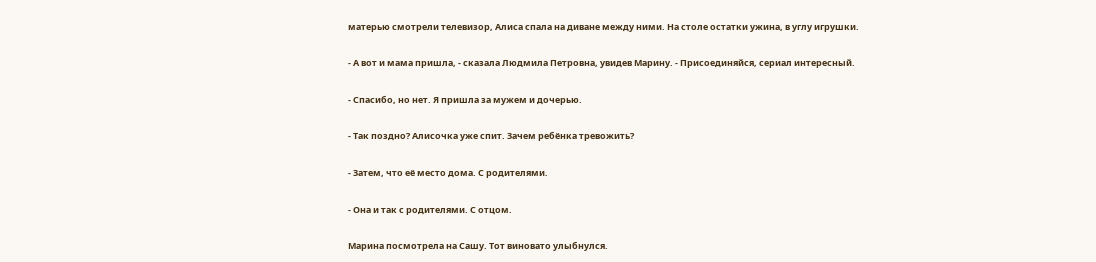матерью смотрели телевизор, Алиса спала на диване между ними. На столе остатки ужина, в углу игрушки.

- А вот и мама пришла, - сказала Людмила Петровна, увидев Марину. - Присоединяйся, сериал интересный.

- Спасибо, но нет. Я пришла за мужем и дочерью.

- Так поздно? Алисочка уже спит. Зачем ребёнка тревожить?

- Затем, что её место дома. С родителями.

- Она и так с родителями. С отцом.

Марина посмотрела на Сашу. Тот виновато улыбнулся.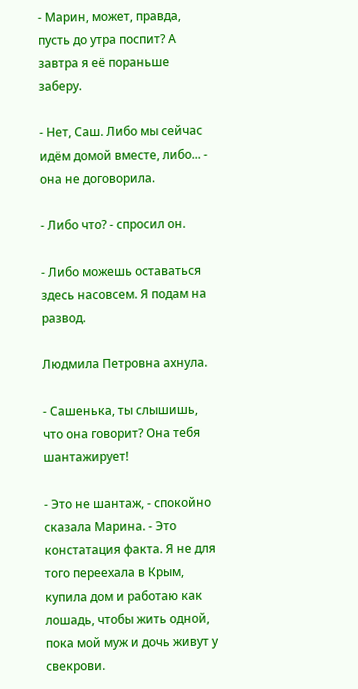- Марин, может, правда, пусть до утра поспит? А завтра я её пораньше заберу.

- Нет, Саш. Либо мы сейчас идём домой вместе, либо... - она не договорила.

- Либо что? - спросил он.

- Либо можешь оставаться здесь насовсем. Я подам на развод.

Людмила Петровна ахнула.

- Сашенька, ты слышишь, что она говорит? Она тебя шантажирует!

- Это не шантаж, - спокойно сказала Марина. - Это констатация факта. Я не для того переехала в Крым, купила дом и работаю как лошадь, чтобы жить одной, пока мой муж и дочь живут у свекрови.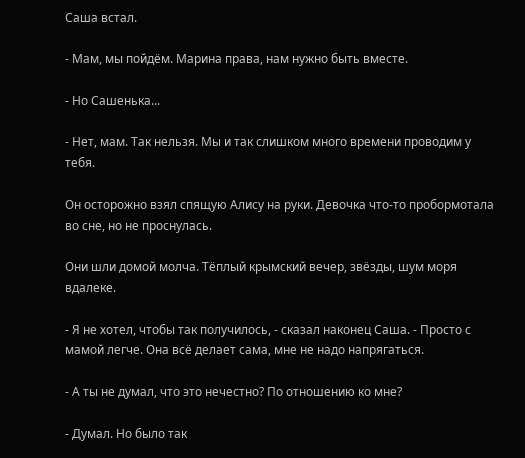Саша встал.

- Мам, мы пойдём. Марина права, нам нужно быть вместе.

- Но Сашенька...

- Нет, мам. Так нельзя. Мы и так слишком много времени проводим у тебя.

Он осторожно взял спящую Алису на руки. Девочка что-то пробормотала во сне, но не проснулась.

Они шли домой молча. Тёплый крымский вечер, звёзды, шум моря вдалеке.

- Я не хотел, чтобы так получилось, - сказал наконец Саша. - Просто с мамой легче. Она всё делает сама, мне не надо напрягаться.

- А ты не думал, что это нечестно? По отношению ко мне?

- Думал. Но было так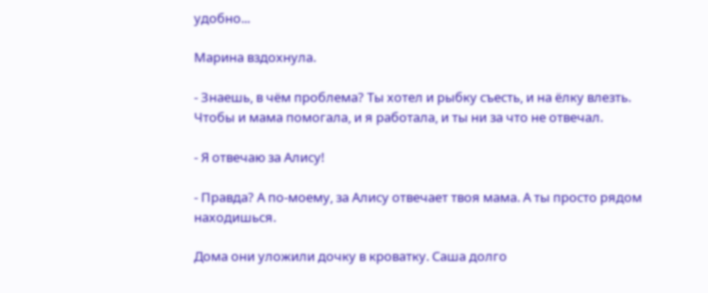удобно...

Марина вздохнула.

- Знаешь, в чём проблема? Ты хотел и рыбку съесть, и на ёлку влезть. Чтобы и мама помогала, и я работала, и ты ни за что не отвечал.

- Я отвечаю за Алису!

- Правда? А по-моему, за Алису отвечает твоя мама. А ты просто рядом находишься.

Дома они уложили дочку в кроватку. Саша долго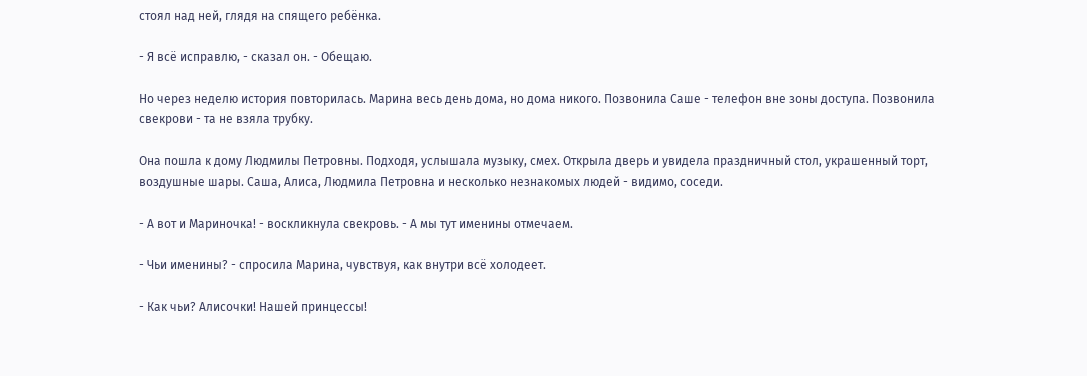стоял над ней, глядя на спящего ребёнка.

- Я всё исправлю, - сказал он. - Обещаю.

Но через неделю история повторилась. Марина весь день дома, но дома никого. Позвонила Саше - телефон вне зоны доступа. Позвонила свекрови - та не взяла трубку.

Она пошла к дому Людмилы Петровны. Подходя, услышала музыку, смех. Открыла дверь и увидела праздничный стол, украшенный торт, воздушные шары. Саша, Алиса, Людмила Петровна и несколько незнакомых людей - видимо, соседи.

- А вот и Мариночка! - воскликнула свекровь. - А мы тут именины отмечаем.

- Чьи именины? - спросила Марина, чувствуя, как внутри всё холодеет.

- Как чьи? Алисочки! Нашей принцессы!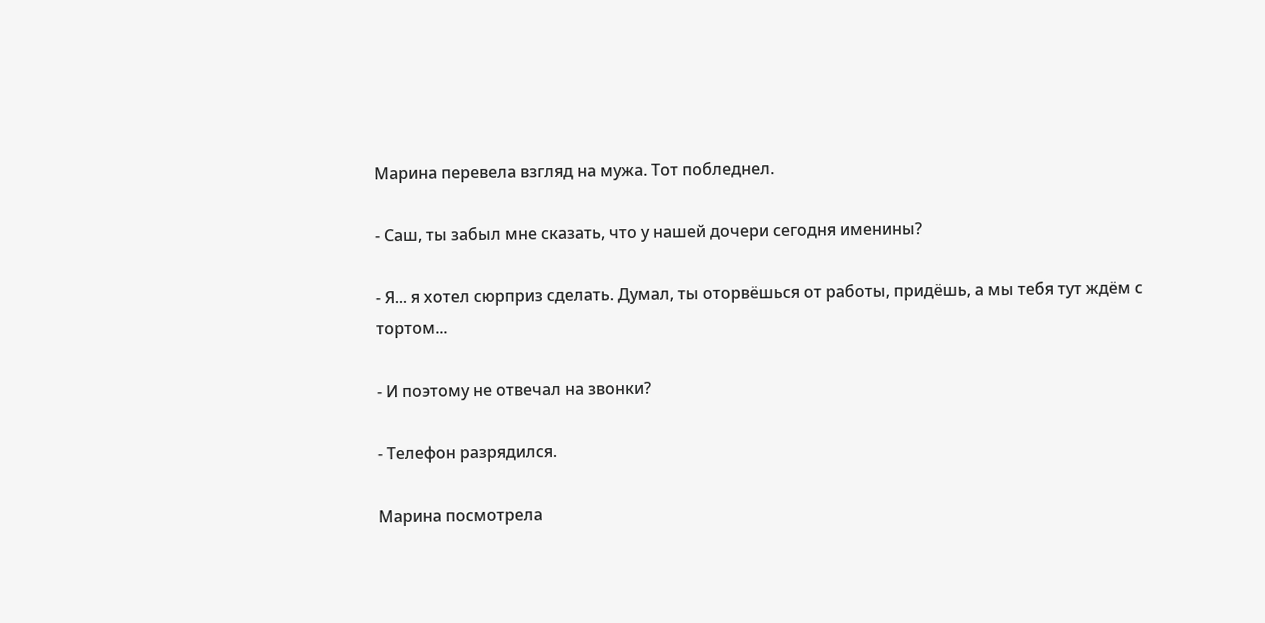Марина перевела взгляд на мужа. Тот побледнел.

- Саш, ты забыл мне сказать, что у нашей дочери сегодня именины?

- Я... я хотел сюрприз сделать. Думал, ты оторвёшься от работы, придёшь, а мы тебя тут ждём с тортом...

- И поэтому не отвечал на звонки?

- Телефон разрядился.

Марина посмотрела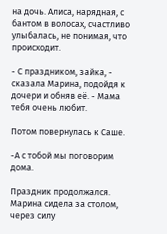на дочь. Алиса, нарядная, с бантом в волосах, счастливо улыбалась, не понимая, что происходит.

- С праздником, зайка, - сказала Марина, подойдя к дочери и обняв её. - Мама тебя очень любит.

Потом повернулась к Саше.

-А с тобой мы поговорим дома.

Праздник продолжался. Марина сидела за столом, через силу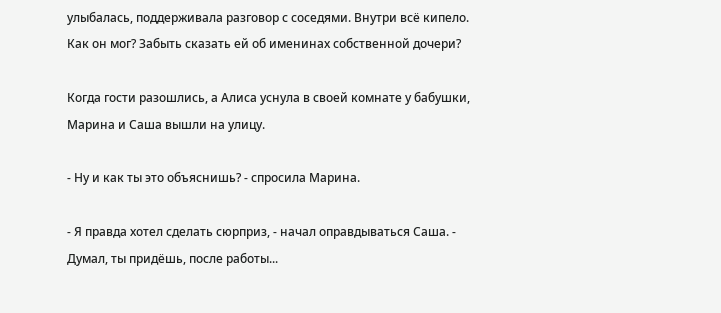улыбалась, поддерживала разговор с соседями. Внутри всё кипело. Как он мог? Забыть сказать ей об именинах собственной дочери?

Когда гости разошлись, а Алиса уснула в своей комнате у бабушки, Марина и Саша вышли на улицу.

- Ну и как ты это объяснишь? - спросила Марина.

- Я правда хотел сделать сюрприз, - начал оправдываться Саша. - Думал, ты придёшь, после работы...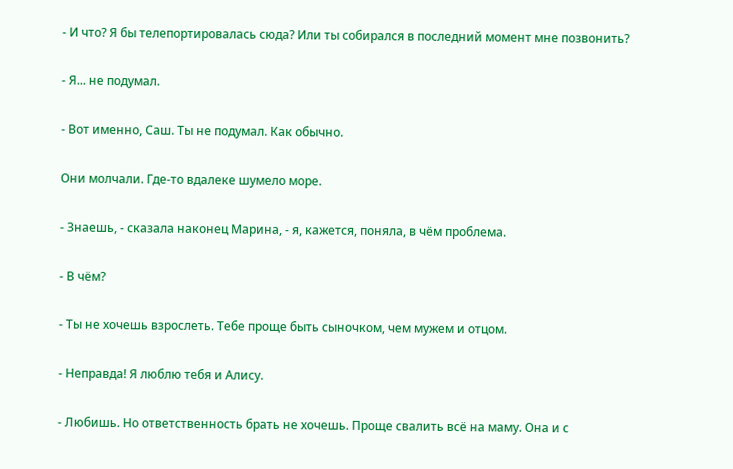- И что? Я бы телепортировалась сюда? Или ты собирался в последний момент мне позвонить?

- Я... не подумал.

- Вот именно, Саш. Ты не подумал. Как обычно.

Они молчали. Где-то вдалеке шумело море.

- Знаешь, - сказала наконец Марина, - я, кажется, поняла, в чём проблема.

- В чём?

- Ты не хочешь взрослеть. Тебе проще быть сыночком, чем мужем и отцом.

- Неправда! Я люблю тебя и Алису.

- Любишь. Но ответственность брать не хочешь. Проще свалить всё на маму. Она и с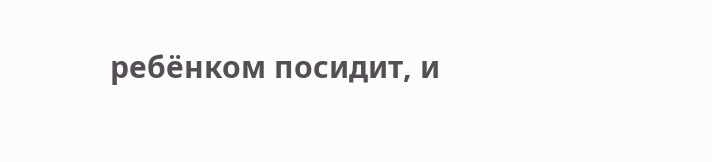ребёнком посидит, и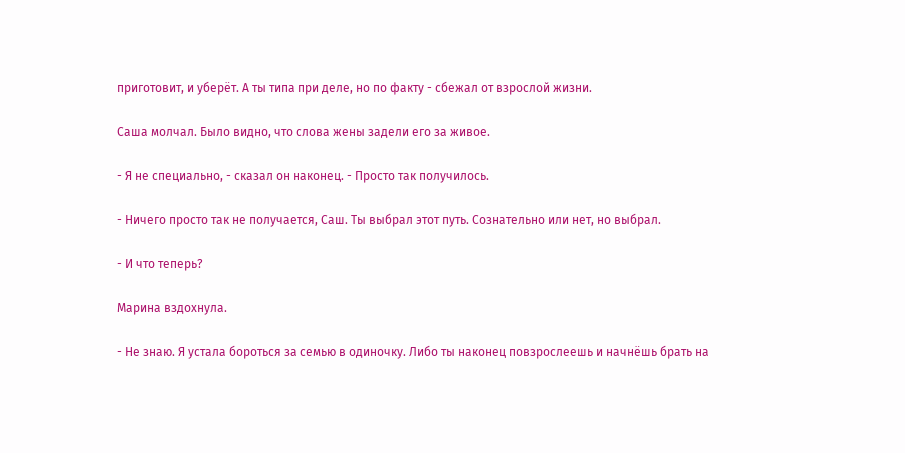приготовит, и уберёт. А ты типа при деле, но по факту - сбежал от взрослой жизни.

Саша молчал. Было видно, что слова жены задели его за живое.

- Я не специально, - сказал он наконец. - Просто так получилось.

- Ничего просто так не получается, Саш. Ты выбрал этот путь. Сознательно или нет, но выбрал.

- И что теперь?

Марина вздохнула.

- Не знаю. Я устала бороться за семью в одиночку. Либо ты наконец повзрослеешь и начнёшь брать на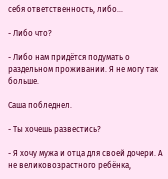себя ответственность, либо...

- Либо что?

- Либо нам придётся подумать о раздельном проживании. Я не могу так больше.

Саша побледнел.

- Ты хочешь развестись?

- Я хочу мужа и отца для своей дочери. А не великовозрастного ребёнка,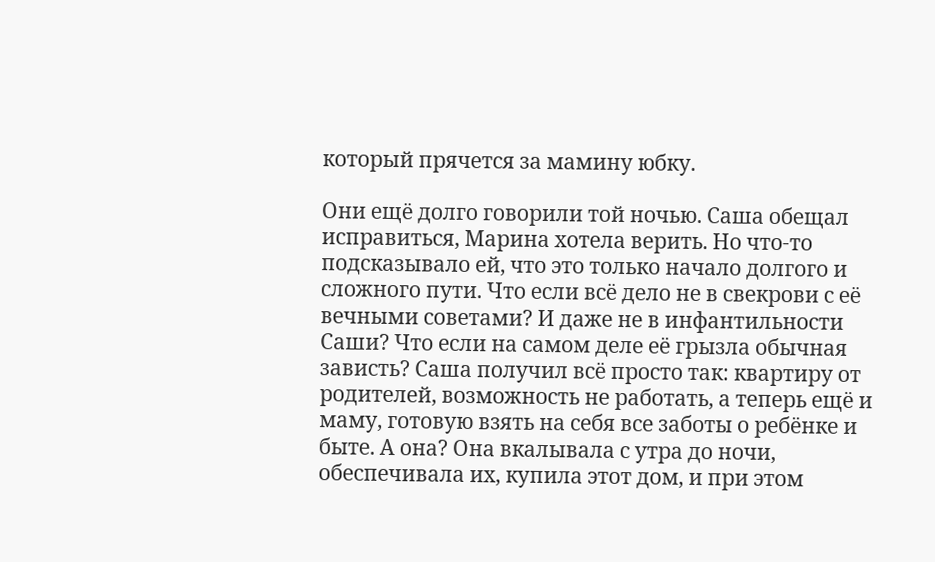который прячется за мамину юбку.

Они ещё долго говорили той ночью. Саша обещал исправиться, Марина хотела верить. Но что-то подсказывало ей, что это только начало долгого и сложного пути. Что если всё дело не в свекрови с её вечными советами? И даже не в инфантильности Саши? Что если на самом деле её грызла обычная зависть? Саша получил всё просто так: квартиру от родителей, возможность не работать, а теперь ещё и маму, готовую взять на себя все заботы о ребёнке и быте. А она? Она вкалывала с утра до ночи, обеспечивала их, купила этот дом, и при этом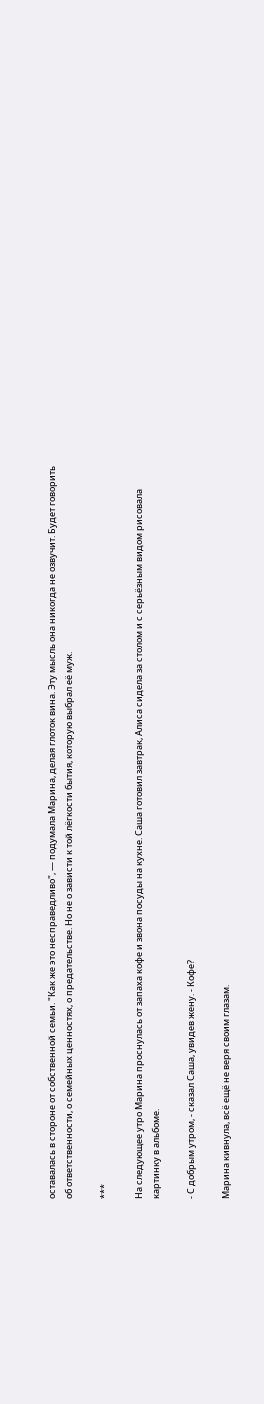оставалась в стороне от собственной семьи. "Как же это несправедливо", — подумала Марина, делая глоток вина. Эту мысль она никогда не озвучит. Будет говорить об ответственности, о семейных ценностях, о предательстве. Но не о зависти к той лёгкости бытия, которую выбрал её муж.

***

На следующее утро Марина проснулась от запаха кофе и звона посуды на кухне. Саша готовил завтрак, Алиса сидела за столом и с серьёзным видом рисовала картинку в альбоме.

- С добрым утром, - сказал Саша, увидев жену. - Кофе?

Марина кивнула, всё ещё не веря своим глазам.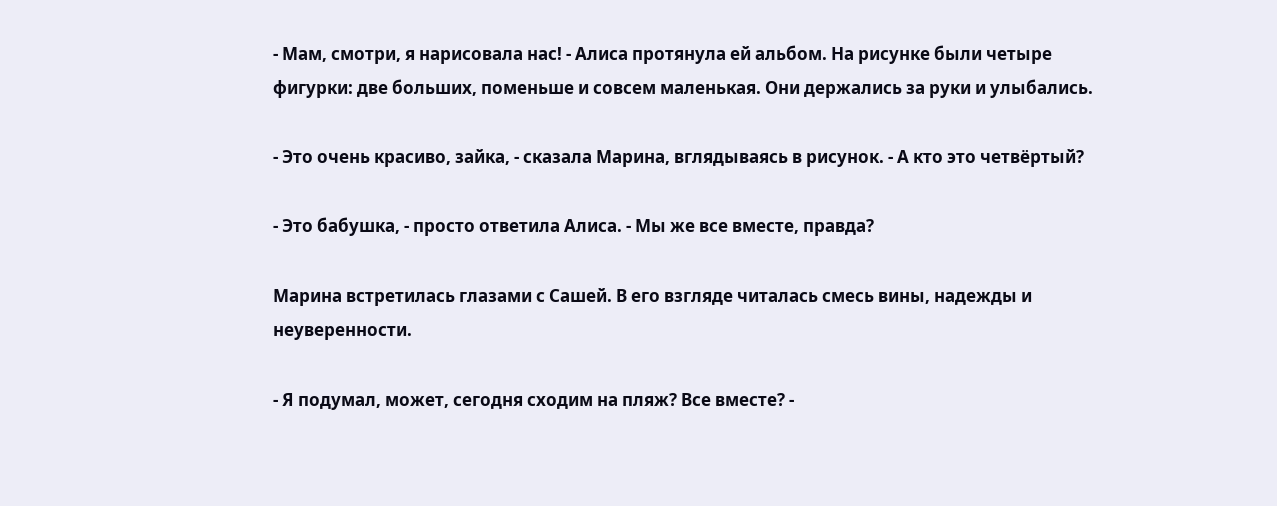- Мам, смотри, я нарисовала нас! - Алиса протянула ей альбом. На рисунке были четыре фигурки: две больших, поменьше и совсем маленькая. Они держались за руки и улыбались.

- Это очень красиво, зайка, - сказала Марина, вглядываясь в рисунок. - А кто это четвёртый?

- Это бабушка, - просто ответила Алиса. - Мы же все вместе, правда?

Марина встретилась глазами с Сашей. В его взгляде читалась смесь вины, надежды и неуверенности.

- Я подумал, может, сегодня сходим на пляж? Все вместе? -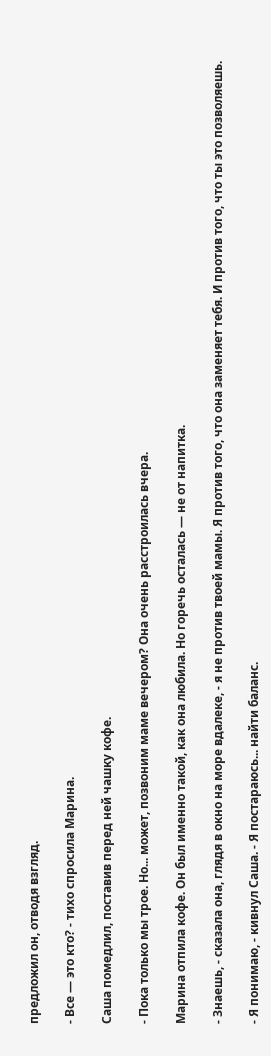предложил он, отводя взгляд.

- Все — это кто? - тихо спросила Марина.

Саша помедлил, поставив перед ней чашку кофе.

- Пока только мы трое. Но... может, позвоним маме вечером? Она очень расстроилась вчера.

Марина отпила кофе. Он был именно такой, как она любила. Но горечь осталась — не от напитка.

- Знаешь, - сказала она, глядя в окно на море вдалеке, - я не против твоей мамы. Я против того, что она заменяет тебя. И против того, что ты это позволяешь.

- Я понимаю, - кивнул Саша. - Я постараюсь... найти баланс.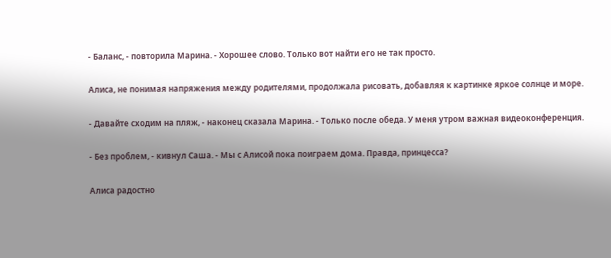- Баланс, - повторила Марина. - Хорошее слово. Только вот найти его не так просто.

Алиса, не понимая напряжения между родителями, продолжала рисовать, добавляя к картинке яркое солнце и море.

- Давайте сходим на пляж, - наконец сказала Марина. - Только после обеда. У меня утром важная видеоконференция.

- Без проблем, - кивнул Саша. - Мы с Алисой пока поиграем дома. Правда, принцесса?

Алиса радостно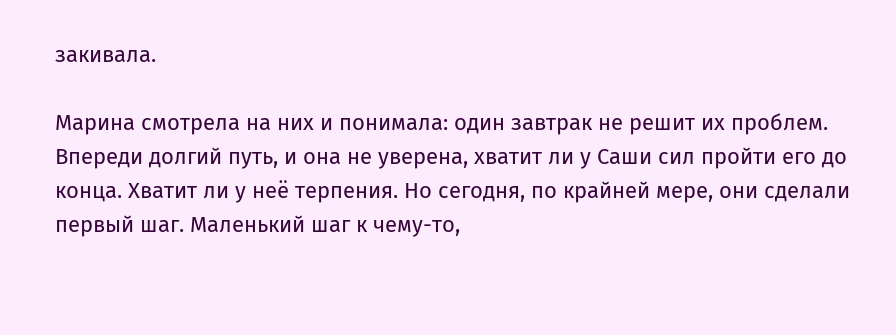закивала.

Марина смотрела на них и понимала: один завтрак не решит их проблем. Впереди долгий путь, и она не уверена, хватит ли у Саши сил пройти его до конца. Хватит ли у неё терпения. Но сегодня, по крайней мере, они сделали первый шаг. Маленький шаг к чему-то,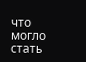что могло стать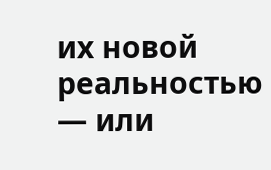их новой реальностью — или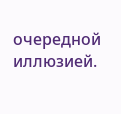очередной иллюзией.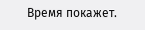Время покажет.